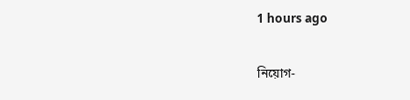1 hours ago

নিয়োগ-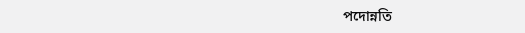পদোন্নতি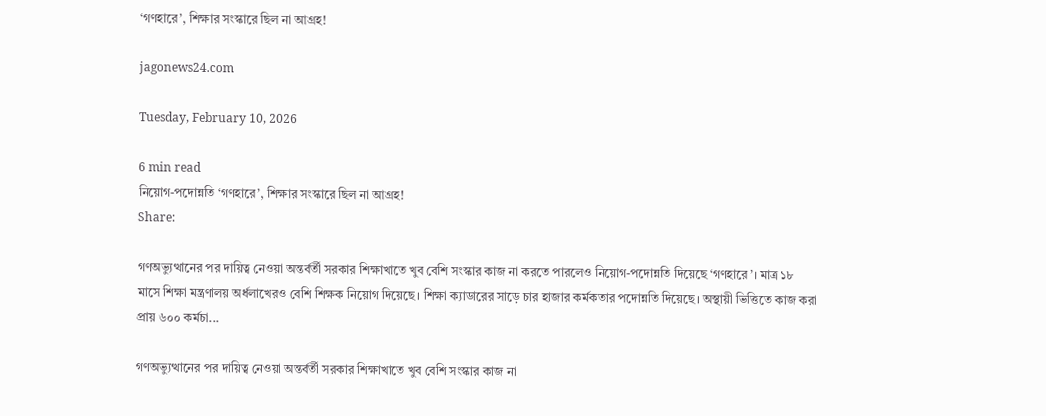‘গণহারে’, শিক্ষার সংস্কারে ছিল না আগ্রহ!

jagonews24.com

Tuesday, February 10, 2026

6 min read
নিয়োগ-পদোন্নতি ‘গণহারে’, শিক্ষার সংস্কারে ছিল না আগ্রহ!
Share:

গণঅভ্যুত্থানের পর দায়িত্ব নেওয়া অন্তর্বর্তী সরকার শিক্ষাখাতে খুব বেশি সংস্কার কাজ না করতে পারলেও নিয়োগ-পদোন্নতি দিয়েছে ‘গণহারে’। মাত্র ১৮ মাসে শিক্ষা মন্ত্রণালয় অর্ধলাখেরও বেশি শিক্ষক নিয়োগ দিয়েছে। শিক্ষা ক্যাডারের সাড়ে চার হাজার কর্মকতার পদোন্নতি দিয়েছে। অস্থায়ী ভিত্তিতে কাজ করা প্রায় ৬০০ কর্মচা...

গণঅভ্যুত্থানের পর দায়িত্ব নেওয়া অন্তর্বর্তী সরকার শিক্ষাখাতে খুব বেশি সংস্কার কাজ না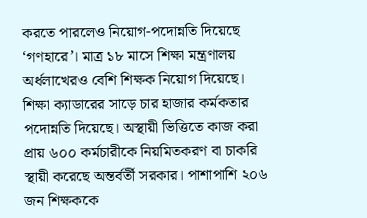করতে পারলেও নিয়োগ-পদোন্নতি দিয়েছে ‘গণহারে’। মাত্র ১৮ মাসে শিক্ষা মন্ত্রণালয় অর্ধলাখেরও বেশি শিক্ষক নিয়োগ দিয়েছে। শিক্ষা ক্যাডারের সাড়ে চার হাজার কর্মকতার পদোন্নতি দিয়েছে। অস্থায়ী ভিত্তিতে কাজ করা প্রায় ৬০০ কর্মচারীকে নিয়মিতকরণ বা চাকরি স্থায়ী করেছে অন্তর্বর্তী সরকার। পাশাপাশি ২০৬ জন শিক্ষককে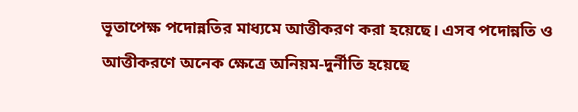ভূতাপেক্ষ পদোন্নতির মাধ্যমে আত্তীকরণ করা হয়েছে। এসব পদোন্নতি ও আত্তীকরণে অনেক ক্ষেত্রে অনিয়ম-দুর্নীতি হয়েছে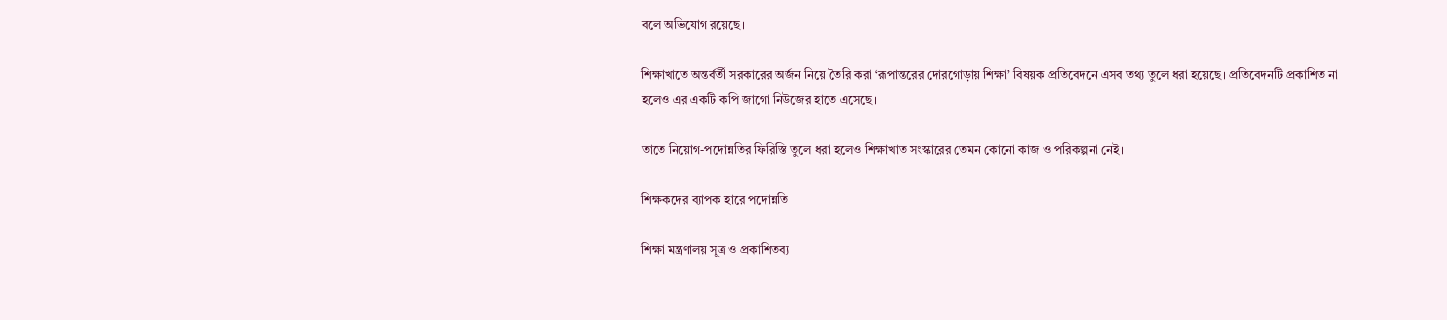বলে অভিযোগ রয়েছে।

শিক্ষাখাতে অন্তর্বর্তী সরকারের অর্জন নিয়ে তৈরি করা ‘রূপান্তরের দোরগোড়ায় শিক্ষা’ বিষয়ক প্রতিবেদনে এসব তথ্য তুলে ধরা হয়েছে। প্রতিবেদনটি প্রকাশিত না হলেও এর একটি কপি জাগো নিউজের হাতে এসেছে।

তাতে নিয়োগ-পদোন্নতির ফিরিস্তি তুলে ধরা হলেও শিক্ষাখাত সংস্কারের তেমন কোনো কাজ ও পরিকল্পনা নেই।

শিক্ষকদের ব্যাপক হারে পদোন্নতি

শিক্ষা মন্ত্রণালয় সূত্র ও প্রকাশিতব্য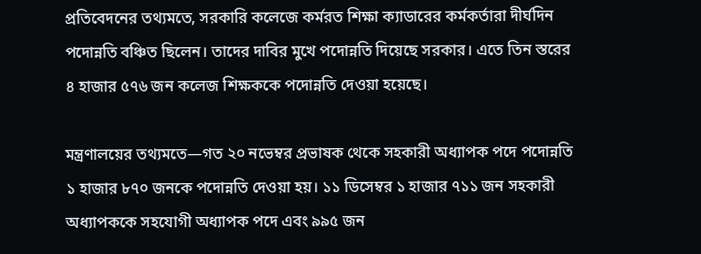প্রতিবেদনের তথ্যমতে, সরকারি কলেজে কর্মরত শিক্ষা ক্যাডারের কর্মকর্তারা দীর্ঘদিন পদোন্নতি বঞ্চিত ছিলেন। তাদের দাবির মুখে পদোন্নতি দিয়েছে সরকার। এতে তিন স্তরের ৪ হাজার ৫৭৬ জন কলেজ শিক্ষককে পদোন্নতি দেওয়া হয়েছে।

মন্ত্রণালয়ের তথ্যমতে—গত ২০ নভেম্বর প্রভাষক থেকে সহকারী অধ্যাপক পদে পদোন্নতি ১ হাজার ৮৭০ জনকে পদোন্নতি দেওয়া হয়। ১১ ডিসেম্বর ১ হাজার ৭১১ জন সহকারী অধ্যাপককে সহযোগী অধ্যাপক পদে এবং ৯৯৫ জন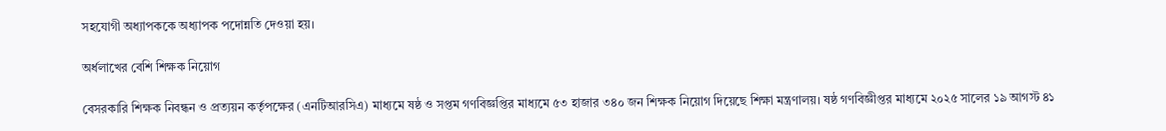সহযোগী অধ্যাপককে অধ্যাপক পদোন্নতি দেওয়া হয়।

অর্ধলাখের বেশি শিক্ষক নিয়োগ

বেসরকারি শিক্ষক নিবন্ধন ও প্রত্যয়ন কর্তৃপক্ষের (এনটিআরসিএ) মাধ্যমে ষষ্ঠ ও সপ্তম গণবিজ্ঞপ্তির মাধ্যমে ৫৩ হাজার ৩৪০ জন শিক্ষক নিয়োগ দিয়েছে শিক্ষা মন্ত্রণালয়। ষষ্ঠ গণবিজ্ঞীপ্তর মাধ্যমে ২০২৫ সালের ১৯ আগস্ট ৪১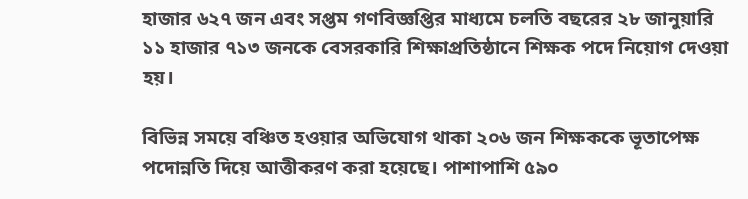হাজার ৬২৭ জন এবং সপ্তম গণবিজ্ঞপ্তির মাধ্যমে চলতি বছরের ২৮ জানুয়ারি ১১ হাজার ৭১৩ জনকে বেসরকারি শিক্ষাপ্রতিষ্ঠানে শিক্ষক পদে নিয়োগ দেওয়া হয়।

বিভিন্ন সময়ে বঞ্চিত হওয়ার অভিযোগ থাকা ২০৬ জন শিক্ষককে ভূতাপেক্ষ পদোন্নতি দিয়ে আত্তীকরণ করা হয়েছে। পাশাপাশি ৫৯০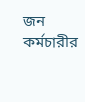জন কর্মচারীর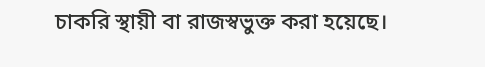চাকরি স্থায়ী বা রাজস্বভুক্ত করা হয়েছে।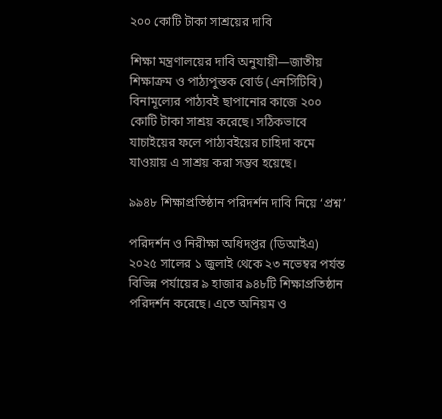২০০ কোটি টাকা সাশ্রয়ের দাবি

শিক্ষা মন্ত্রণালয়ের দাবি অনুযায়ী—জাতীয় শিক্ষাক্রম ও পাঠ্যপুস্তক বোর্ড (এনসিটিবি) বিনামূল্যের পাঠ্যবই ছাপানোর কাজে ২০০ কোটি টাকা সাশ্রয় করেছে। সঠিকভাবে যাচাইয়ের ফলে পাঠ্যবইয়ের চাহিদা কমে যাওয়ায় এ সাশ্রয় করা সম্ভব হয়েছে।

৯৯৪৮ শিক্ষাপ্রতিষ্ঠান পরিদর্শন দাবি নিয়ে ‘প্রশ্ন’

পরিদর্শন ও নিরীক্ষা অধিদপ্তর (ডিআইএ) ২০২৫ সালের ১ জুলাই থেকে ২৩ নভেম্বর পর্যন্ত বিভিন্ন পর্যায়ের ৯ হাজার ৯৪৮টি শিক্ষাপ্রতিষ্ঠান পরিদর্শন করেছে। এতে অনিয়ম ও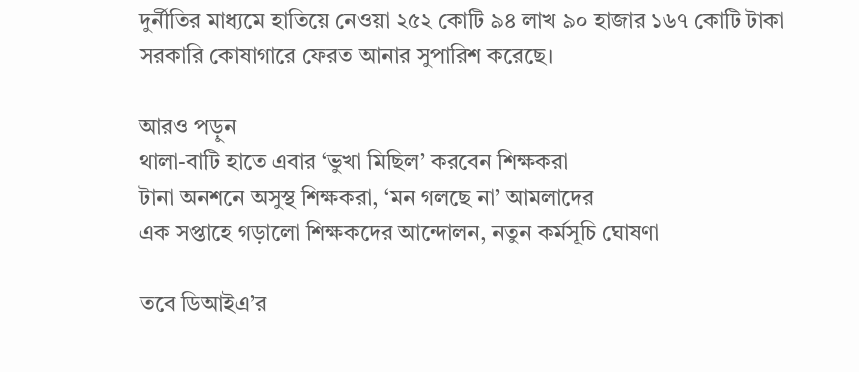দুর্নীতির মাধ্যমে হাতিয়ে নেওয়া ২৫২ কোটি ৯৪ লাখ ৯০ হাজার ১৬৭ কোটি টাকা সরকারি কোষাগারে ফেরত আনার সুপারিশ করেছে।

আরও পড়ুন
থালা-বাটি হাতে এবার ‘ভুখা মিছিল’ করবেন শিক্ষকরা
টানা অনশনে অসুস্থ শিক্ষকরা, ‘মন গলছে না’ আমলাদের
এক সপ্তাহে গড়ালো শিক্ষকদের আন্দোলন, নতুন কর্মসূচি ঘোষণা

তবে ডিআইএ’র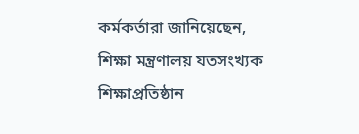কর্মকর্তারা জানিয়েছেন, শিক্ষা মন্ত্রণালয় যতসংখ্যক শিক্ষাপ্রতিষ্ঠান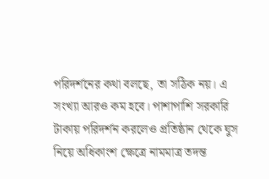পরিদর্শনের কথা বলছে, তা সঠিক নয়। এ সংখ্যা আরও কম হবে। পাশাপাশি সরকারি টাকায় পরিদর্শন করলেও প্রতিষ্ঠান থেকে ঘুস নিয়ে অধিকাংশ ক্ষেত্রে নামমাত্র তদন্ত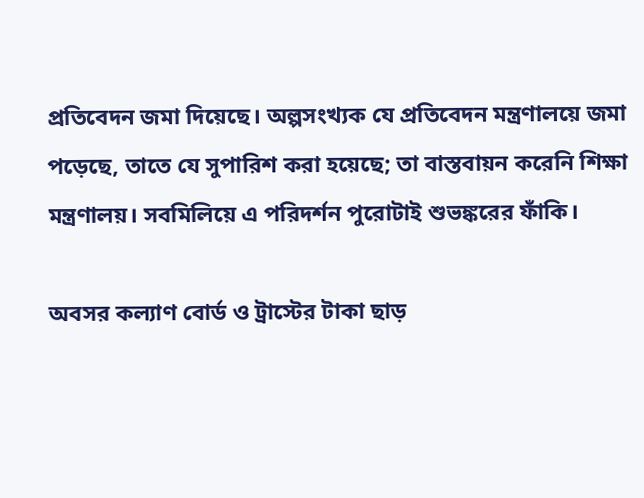প্রতিবেদন জমা দিয়েছে। অল্পসংখ্যক যে প্রতিবেদন মন্ত্রণালয়ে জমা পড়েছে, তাতে যে সুপারিশ করা হয়েছে; তা বাস্তবায়ন করেনি শিক্ষা মন্ত্রণালয়। সবমিলিয়ে এ পরিদর্শন পুরোটাই শুভঙ্করের ফাঁকি।

অবসর কল্যাণ বোর্ড ও ট্রাস্টের টাকা ছাড়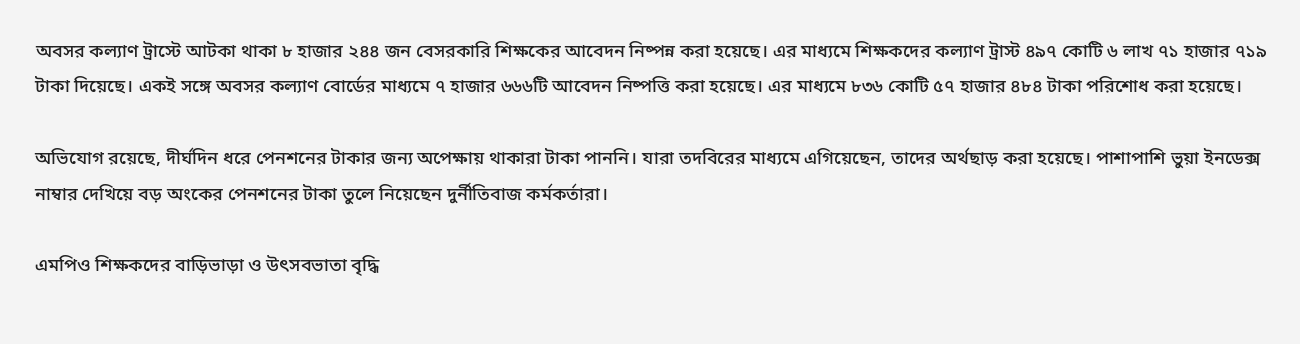অবসর কল্যাণ ট্রাস্টে আটকা থাকা ৮ হাজার ২৪৪ জন বেসরকারি শিক্ষকের আবেদন নিষ্পন্ন করা হয়েছে। এর মাধ্যমে শিক্ষকদের কল্যাণ ট্রাস্ট ৪৯৭ কোটি ৬ লাখ ৭১ হাজার ৭১৯ টাকা দিয়েছে। একই সঙ্গে অবসর কল্যাণ বোর্ডের মাধ্যমে ৭ হাজার ৬৬৬টি আবেদন নিষ্পত্তি করা হয়েছে। এর মাধ্যমে ৮৩৬ কোটি ৫৭ হাজার ৪৮৪ টাকা পরিশোধ করা হয়েছে।

অভিযোগ রয়েছে, দীর্ঘদিন ধরে পেনশনের টাকার জন্য অপেক্ষায় থাকারা টাকা পাননি। যারা তদবিরের মাধ্যমে এগিয়েছেন, তাদের অর্থছাড় করা হয়েছে। পাশাপাশি ভুয়া ইনডেক্স নাম্বার দেখিয়ে বড় অংকের পেনশনের টাকা তুলে নিয়েছেন দুর্নীতিবাজ কর্মকর্তারা।

এমপিও শিক্ষকদের বাড়িভাড়া ও উৎসবভাতা বৃদ্ধি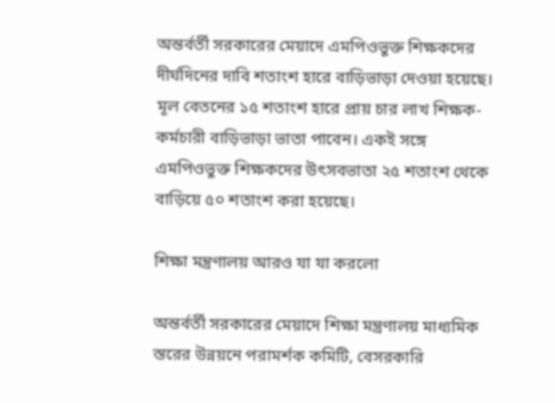অন্তর্বর্তী সরকারের মেয়াদে এমপিওভুক্ত শিক্ষকদের দীর্ঘদিনের দাবি শতাংশ হারে বাড়িভাড়া দেওয়া হয়েছে। মূল বেতনের ১৫ শতাংশ হারে প্রায় চার লাখ শিক্ষক-কর্মচারী বাড়িভাড়া ভাতা পাবেন। একই সঙ্গে এমপিওভুক্ত শিক্ষকদের উৎসবভাতা ২৫ শতাংশ থেকে বাড়িয়ে ৫০ শতাংশ করা হয়েছে।

শিক্ষা মন্ত্রণালয় আরও যা যা করলো

অন্তর্বর্তী সরকারের মেয়াদে শিক্ষা মন্ত্রণালয় মাধ্যমিক স্তরের উন্নয়নে পরামর্শক কমিটি, বেসরকারি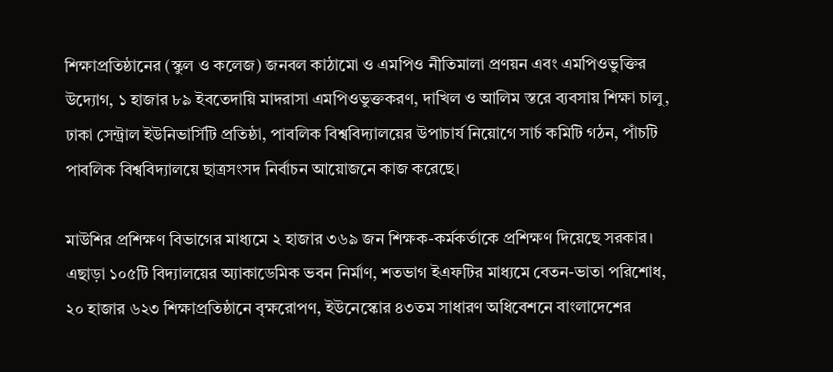শিক্ষাপ্রতিষ্ঠানের (স্কুল ও কলেজ) জনবল কাঠামো ও এমপিও নীতিমালা প্রণয়ন এবং এমপিওভুক্তির উদ্যোগ, ১ হাজার ৮৯ ইবতেদায়ি মাদরাসা এমপিওভুক্তকরণ, দাখিল ও আলিম স্তরে ব্যবসায় শিক্ষা চালু, ঢাকা সেন্ট্রাল ইউনিভার্সিটি প্রতিষ্ঠা, পাবলিক বিশ্ববিদ্যালয়ের উপাচার্য নিয়োগে সার্চ কমিটি গঠন, পাঁচটি পাবলিক বিশ্ববিদ্যালয়ে ছাত্রসংসদ নির্বাচন আয়োজনে কাজ করেছে।

মাউশির প্রশিক্ষণ বিভাগের মাধ্যমে ২ হাজার ৩৬৯ জন শিক্ষক-কর্মকর্তাকে প্রশিক্ষণ দিয়েছে সরকার। এছাড়া ১০৫টি বিদ্যালয়ের অ্যাকাডেমিক ভবন নির্মাণ, শতভাগ ইএফটির মাধ্যমে বেতন-ভাতা পরিশোধ, ২০ হাজার ৬২৩ শিক্ষাপ্রতিষ্ঠানে বৃক্ষরোপণ, ইউনেস্কোর ৪৩তম সাধারণ অধিবেশনে বাংলাদেশের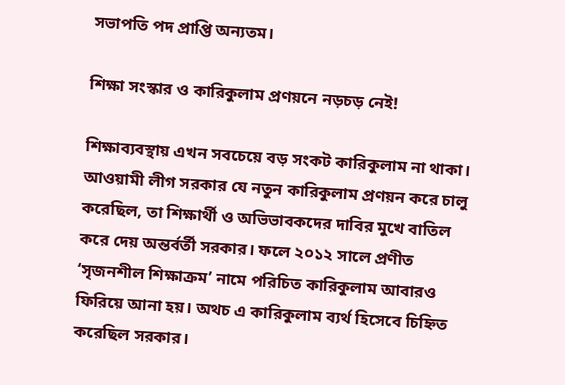সভাপতি পদ প্রাপ্তি অন্যতম।

শিক্ষা সংস্কার ও কারিকুলাম প্রণয়নে নড়চড় নেই!

শিক্ষাব্যবস্থায় এখন সবচেয়ে বড় সংকট কারিকুলাম না থাকা। আওয়ামী লীগ সরকার যে নতুন কারিকুলাম প্রণয়ন করে চালু করেছিল, তা শিক্ষার্থী ও অভিভাবকদের দাবির মুখে বাতিল করে দেয় অন্তর্বর্তী সরকার। ফলে ২০১২ সালে প্রণীত ‘সৃজনশীল শিক্ষাক্রম’ নামে পরিচিত কারিকুলাম আবারও ফিরিয়ে আনা হয়। অথচ এ কারিকুলাম ব্যর্থ হিসেবে চিহ্নিত করেছিল সরকার।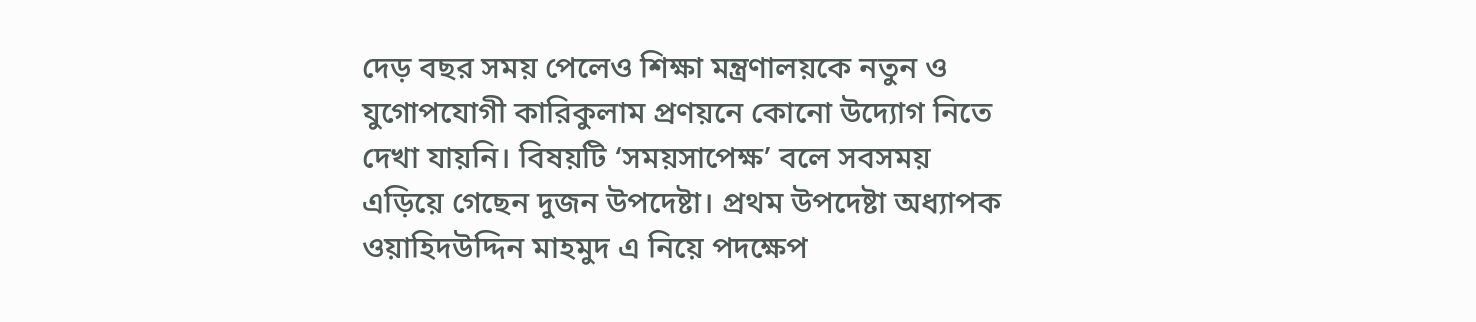দেড় বছর সময় পেলেও শিক্ষা মন্ত্রণালয়কে নতুন ও যুগোপযোগী কারিকুলাম প্রণয়নে কোনো উদ্যোগ নিতে দেখা যায়নি। বিষয়টি ‘সময়সাপেক্ষ’ বলে সবসময় এড়িয়ে গেছেন দুজন উপদেষ্টা। প্রথম উপদেষ্টা অধ্যাপক ওয়াহিদউদ্দিন মাহমুদ এ নিয়ে পদক্ষেপ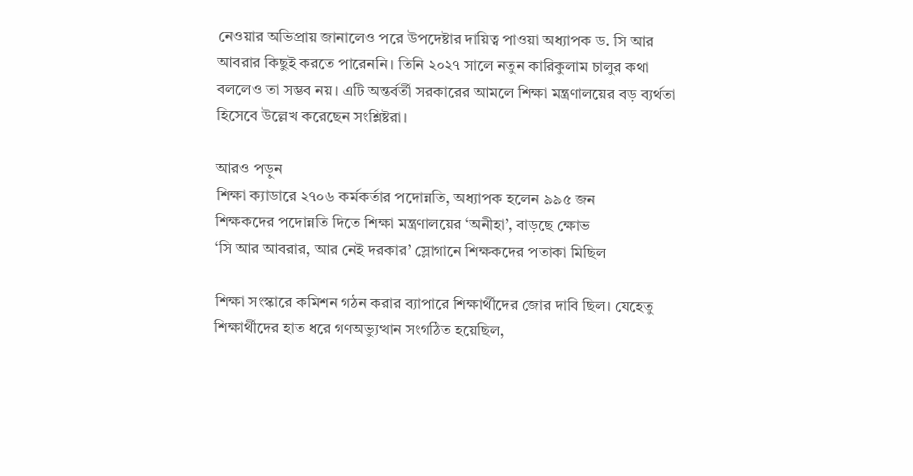নেওয়ার অভিপ্রায় জানালেও পরে উপদেষ্টার দায়িত্ব পাওয়া অধ্যাপক ড. সি আর আবরার কিছুই করতে পারেননি। তিনি ২০২৭ সালে নতুন কারিকুলাম চালুর কথা বললেও তা সম্ভব নয়। এটি অন্তর্বর্তী সরকারের আমলে শিক্ষা মন্ত্রণালয়ের বড় ব্যর্থতা হিসেবে উল্লেখ করেছেন সংশ্লিষ্টরা।

আরও পড়ুন
শিক্ষা ক্যাডারে ২৭০৬ কর্মকর্তার পদোন্নতি, অধ্যাপক হলেন ৯৯৫ জন
শিক্ষকদের পদোন্নতি দিতে শিক্ষা মন্ত্রণালয়ের ‘অনীহা’, বাড়ছে ক্ষোভ
‘সি আর আবরার, আর নেই দরকার’ স্লোগানে শিক্ষকদের পতাকা মিছিল

শিক্ষা সংস্কারে কমিশন গঠন করার ব্যাপারে শিক্ষার্থীদের জোর দাবি ছিল। যেহেতু শিক্ষার্থীদের হাত ধরে গণঅভ্যুত্থান সংগঠিত হয়েছিল,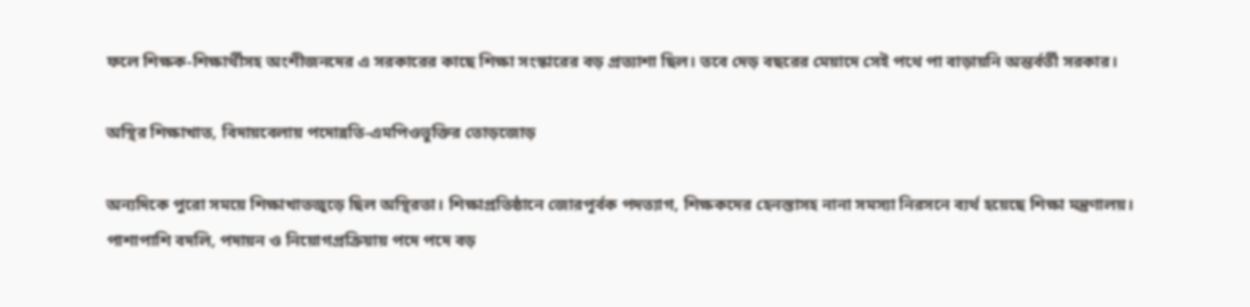ফলে শিক্ষক-শিক্ষার্থীসহ অংশীজনদের এ সরকারের কাছে শিক্ষা সংস্কারের বড় প্রত্যাশা ছিল। তবে দেড় বছরের মেয়াদে সেই পথে পা বাড়ায়নি অন্তর্বর্তী সরকার।

অস্থির শিক্ষাখাত, বিদায়বেলায় পদোন্নতি-এমপিওভুক্তির তোড়জোড়

অন্যদিকে পুরো সময়ে শিক্ষাখাতজুড়ে ছিল অস্থিরতা। শিক্ষাপ্রতিষ্ঠানে জোরপূর্বক পদত্যাগ, শিক্ষকদের হেনস্তাসহ নানা সমস্যা নিরসনে ব্যর্থ হয়েছে শিক্ষা মন্ত্রণালয়। পাশাপাশি বদলি, পদায়ন ও নিয়োগপ্রক্রিয়ায় পদে পদে বড়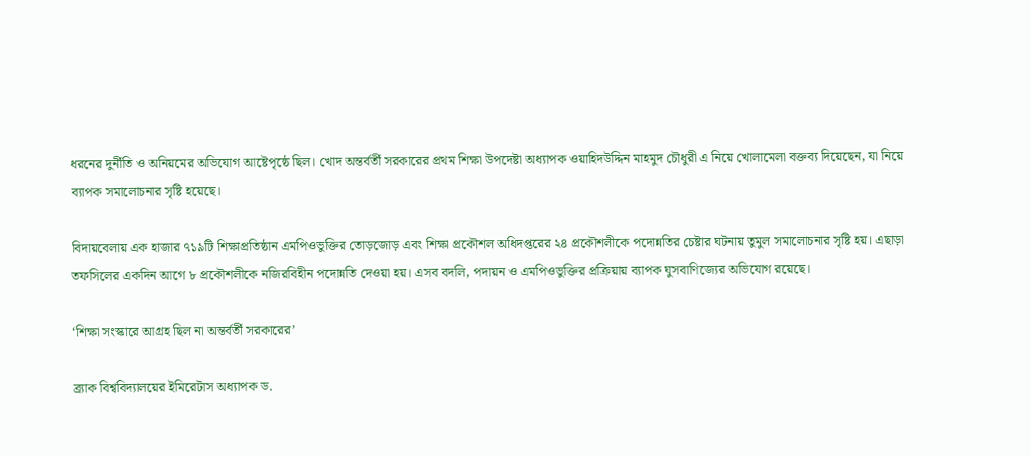ধরনের দুর্নীতি ও অনিয়মের অভিযোগ আষ্টেপৃষ্ঠে ছিল। খোদ অন্তর্বর্তী সরকারের প্রথম শিক্ষা উপদেষ্টা অধ্যাপক ওয়াহিদউদ্দিন মাহমুদ চৌধুরী এ নিয়ে খোলামেলা বক্তব্য দিয়েছেন, যা নিয়ে ব্যাপক সমালোচনার সৃষ্টি হয়েছে।

বিদায়বেলায় এক হাজার ৭১৯টি শিক্ষাপ্রতিষ্ঠান এমপিওভুক্তির তোড়জোড় এবং শিক্ষা প্রকৌশল অধিদপ্তরের ২৪ প্রকৌশলীকে পদোন্নতির চেষ্টার ঘটনায় তুমুল সমালোচনার সৃষ্টি হয়। এছাড়া তফসিলের একদিন আগে ৮ প্রকৌশলীকে নজিরবিহীন পদোন্নতি দেওয়া হয়। এসব বদলি, পদায়ন ও এমপিওভুক্তির প্রক্রিয়ায় ব্যাপক ঘুসবাণিজ্যের অভিযোগ রয়েছে।

‘শিক্ষা সংস্কারে আগ্রহ ছিল না অন্তর্বর্তী সরকারের’

ব্র্যাক বিশ্ববিদ্যালয়ের ইমিরেটাস অধ্যাপক ড.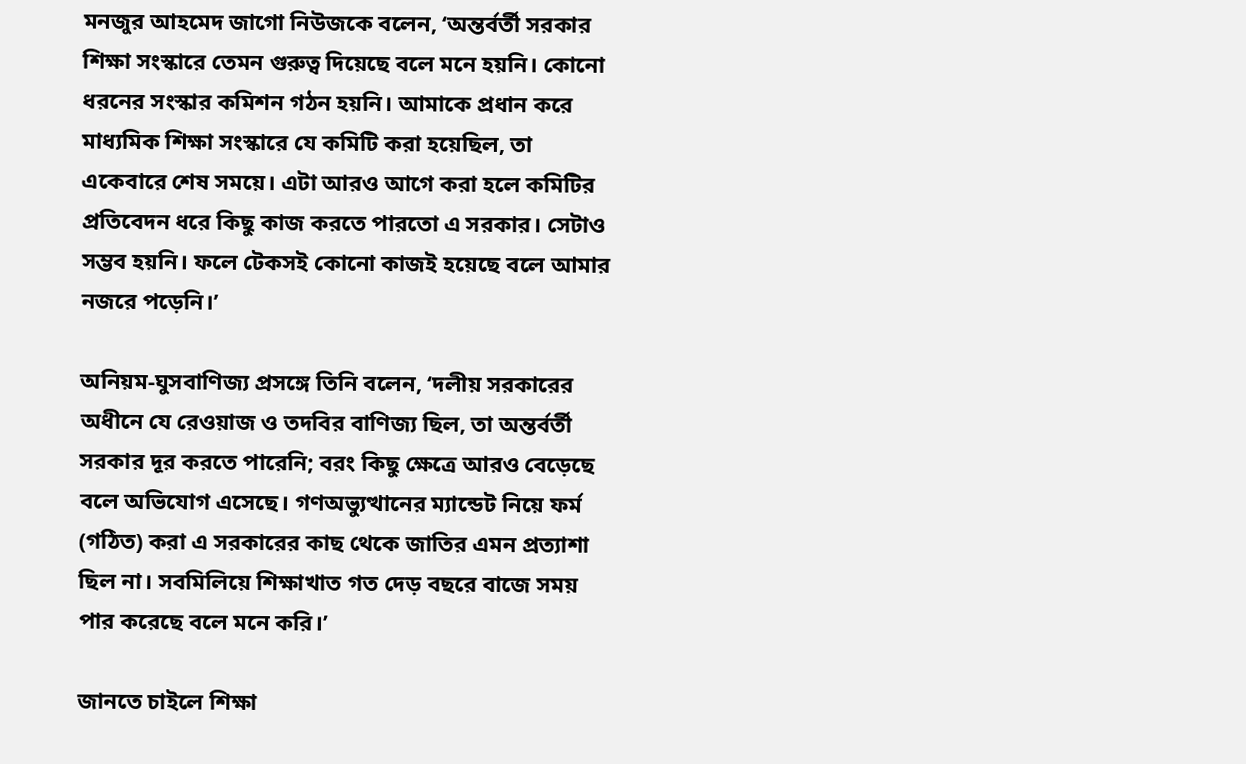মনজুর আহমেদ জাগো নিউজকে বলেন, ‘অন্তর্বর্তী সরকার শিক্ষা সংস্কারে তেমন গুরুত্ব দিয়েছে বলে মনে হয়নি। কোনো ধরনের সংস্কার কমিশন গঠন হয়নি। আমাকে প্রধান করে মাধ্যমিক শিক্ষা সংস্কারে যে কমিটি করা হয়েছিল, তা একেবারে শেষ সময়ে। এটা আরও আগে করা হলে কমিটির প্রতিবেদন ধরে কিছু কাজ করতে পারতো এ সরকার। সেটাও সম্ভব হয়নি। ফলে টেকসই কোনো কাজই হয়েছে বলে আমার নজরে পড়েনি।’

অনিয়ম-ঘুসবাণিজ্য প্রসঙ্গে তিনি বলেন, ‘দলীয় সরকারের অধীনে যে রেওয়াজ ও তদবির বাণিজ্য ছিল, তা অন্তর্বর্তী সরকার দূর করতে পারেনি; বরং কিছু ক্ষেত্রে আরও বেড়েছে বলে অভিযোগ এসেছে। গণঅভ্যুত্থানের ম্যান্ডেট নিয়ে ফর্ম (গঠিত) করা এ সরকারের কাছ থেকে জাতির এমন প্রত্যাশা ছিল না। সবমিলিয়ে শিক্ষাখাত গত দেড় বছরে বাজে সময় পার করেছে বলে মনে করি।’

জানতে চাইলে শিক্ষা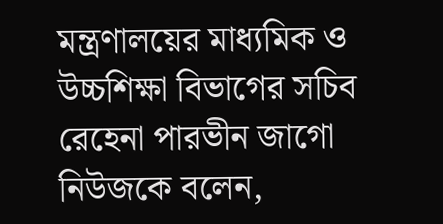মন্ত্রণালয়ের মাধ্যমিক ও উচ্চশিক্ষা বিভাগের সচিব রেহেনা পারভীন জাগো নিউজকে বলেন,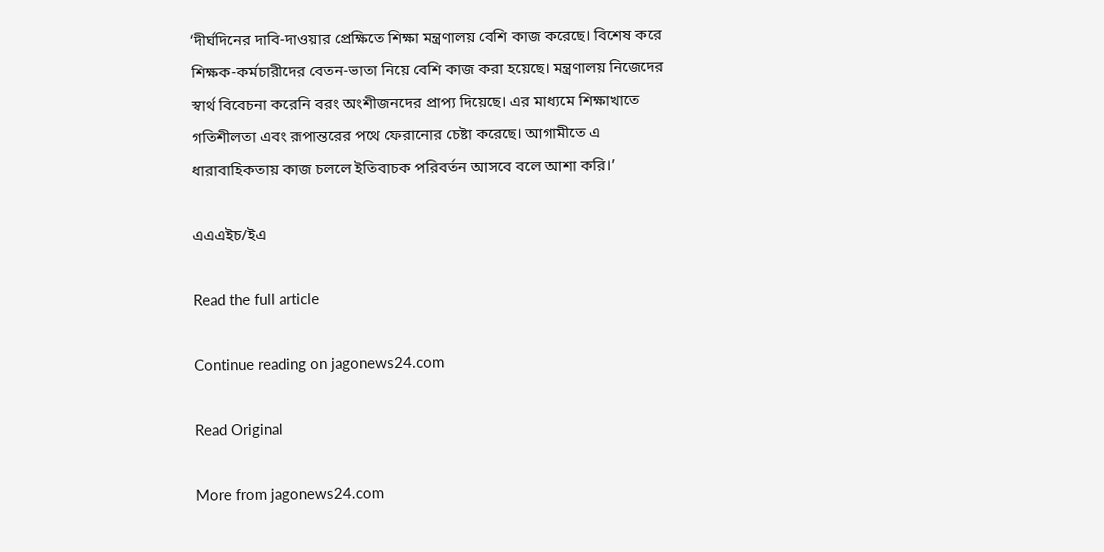‘দীর্ঘদিনের দাবি-দাওয়ার প্রেক্ষিতে শিক্ষা মন্ত্রণালয় বেশি কাজ করেছে। বিশেষ করে শিক্ষক-কর্মচারীদের বেতন-ভাতা নিয়ে বেশি কাজ করা হয়েছে। মন্ত্রণালয় নিজেদের স্বার্থ বিবেচনা করেনি বরং অংশীজনদের প্রাপ্য দিয়েছে। এর মাধ্যমে শিক্ষাখাতে গতিশীলতা এবং রূপান্তরের পথে ফেরানোর চেষ্টা করেছে। আগামীতে এ ধারাবাহিকতায় কাজ চললে ইতিবাচক পরিবর্তন আসবে বলে আশা করি।’

এএএইচ/ইএ

Read the full article

Continue reading on jagonews24.com

Read Original

More from jagonews24.com